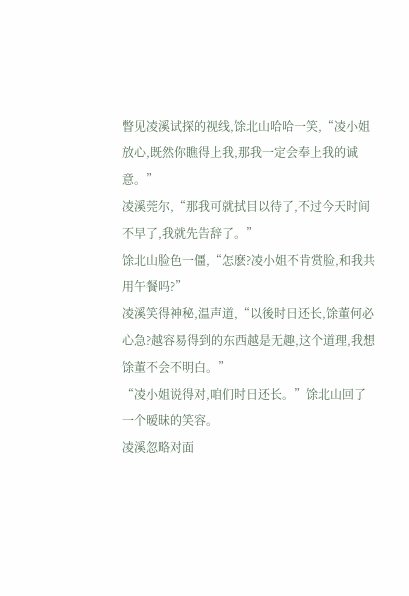瞥见凌溪试探的视线,馀北山哈哈一笑,“凌小姐放心,既然你瞧得上我,那我一定会奉上我的诚意。”
凌溪莞尔,“那我可就拭目以待了,不过今天时间不早了,我就先告辞了。”
馀北山脸色一僵,“怎麽?凌小姐不肯赏脸,和我共用午餐吗?”
凌溪笑得神秘,温声道,“以後时日还长,馀董何必心急?越容易得到的东西越是无趣,这个道理,我想馀董不会不明白。”
“凌小姐说得对,咱们时日还长。”馀北山回了一个暧昧的笑容。
凌溪忽略对面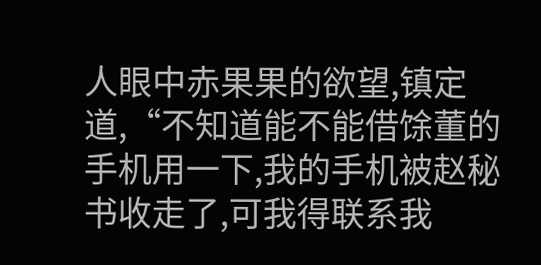人眼中赤果果的欲望,镇定道,“不知道能不能借馀董的手机用一下,我的手机被赵秘书收走了,可我得联系我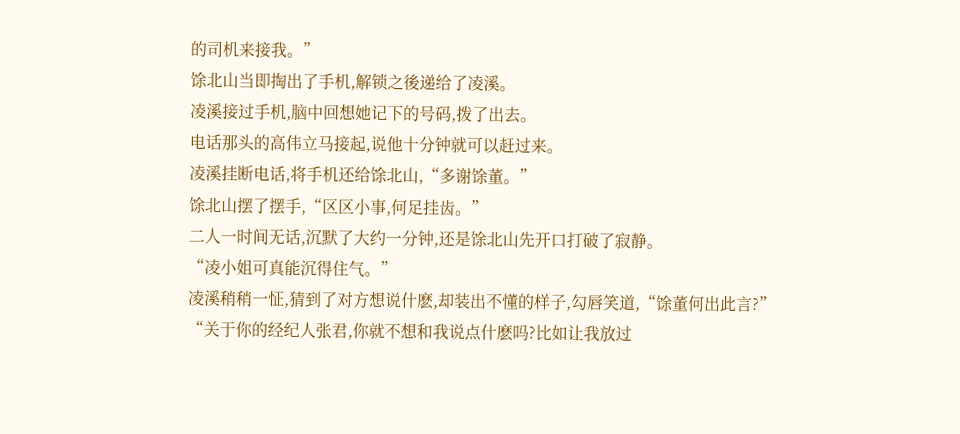的司机来接我。”
馀北山当即掏出了手机,解锁之後递给了凌溪。
凌溪接过手机,脑中回想她记下的号码,拨了出去。
电话那头的高伟立马接起,说他十分钟就可以赶过来。
凌溪挂断电话,将手机还给馀北山,“多谢馀董。”
馀北山摆了摆手,“区区小事,何足挂齿。”
二人一时间无话,沉默了大约一分钟,还是馀北山先开口打破了寂静。
“凌小姐可真能沉得住气。”
凌溪稍稍一怔,猜到了对方想说什麽,却装出不懂的样子,勾唇笑道,“馀董何出此言?”
“关于你的经纪人张君,你就不想和我说点什麽吗?比如让我放过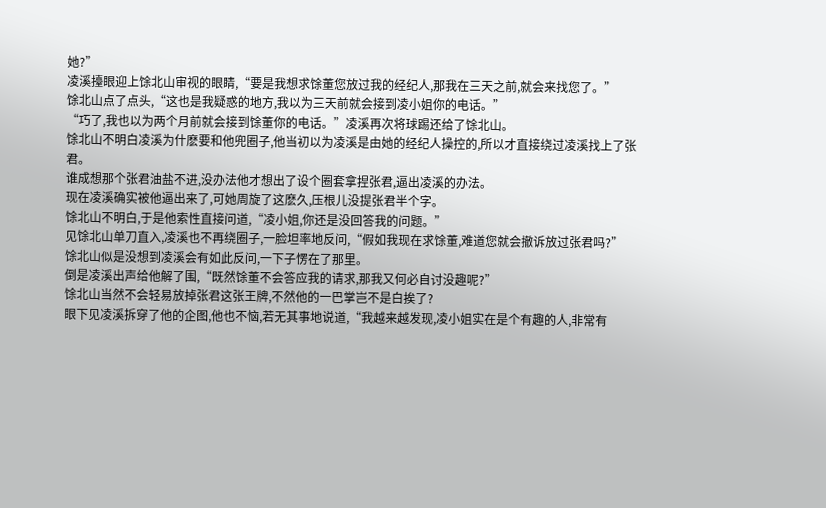她?”
凌溪擡眼迎上馀北山审视的眼睛,“要是我想求馀董您放过我的经纪人,那我在三天之前,就会来找您了。”
馀北山点了点头,“这也是我疑惑的地方,我以为三天前就会接到凌小姐你的电话。”
“巧了,我也以为两个月前就会接到馀董你的电话。”凌溪再次将球踢还给了馀北山。
馀北山不明白凌溪为什麽要和他兜圈子,他当初以为凌溪是由她的经纪人操控的,所以才直接绕过凌溪找上了张君。
谁成想那个张君油盐不进,没办法他才想出了设个圈套拿捏张君,逼出凌溪的办法。
现在凌溪确实被他逼出来了,可她周旋了这麽久,压根儿没提张君半个字。
馀北山不明白,于是他索性直接问道,“凌小姐,你还是没回答我的问题。”
见馀北山单刀直入,凌溪也不再绕圈子,一脸坦率地反问,“假如我现在求馀董,难道您就会撤诉放过张君吗?”
馀北山似是没想到凌溪会有如此反问,一下子愣在了那里。
倒是凌溪出声给他解了围,“既然馀董不会答应我的请求,那我又何必自讨没趣呢?”
馀北山当然不会轻易放掉张君这张王牌,不然他的一巴掌岂不是白挨了?
眼下见凌溪拆穿了他的企图,他也不恼,若无其事地说道,“我越来越发现,凌小姐实在是个有趣的人,非常有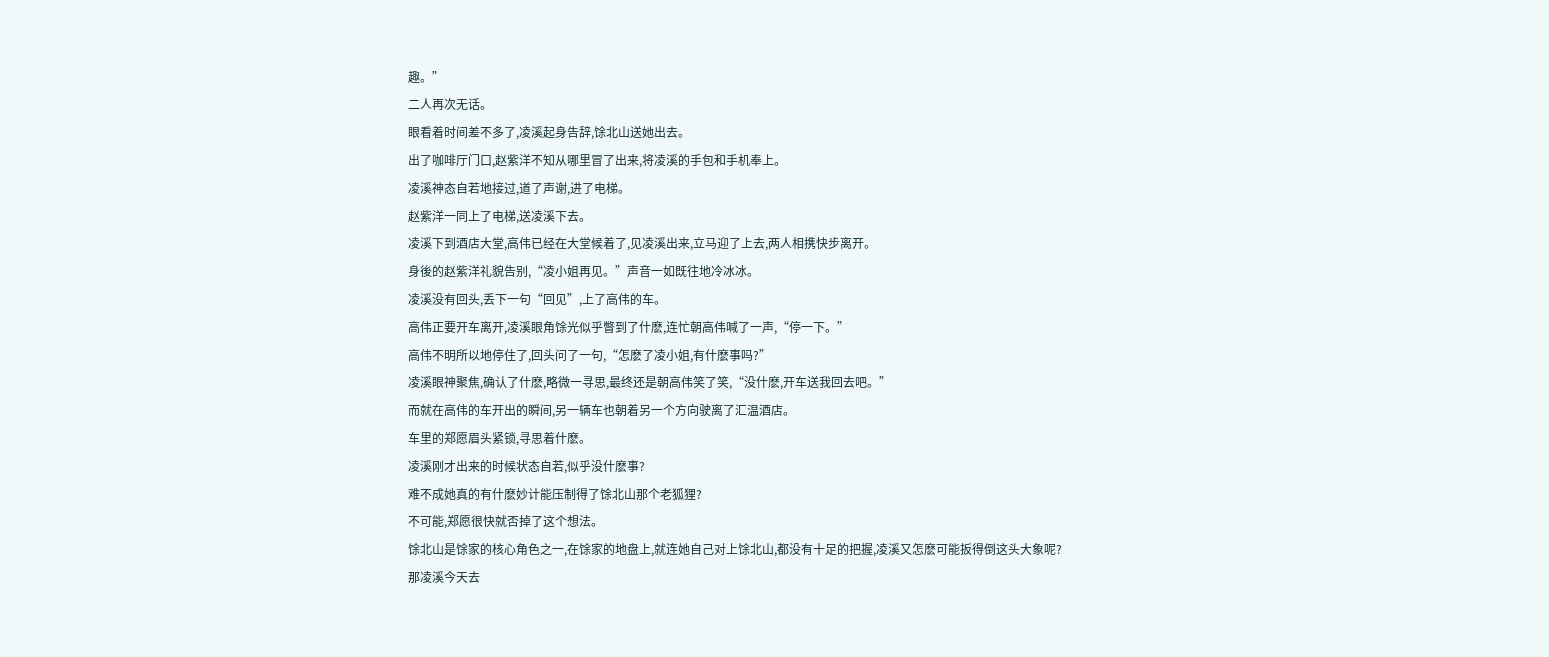趣。”
二人再次无话。
眼看着时间差不多了,凌溪起身告辞,馀北山送她出去。
出了咖啡厅门口,赵紫洋不知从哪里冒了出来,将凌溪的手包和手机奉上。
凌溪神态自若地接过,道了声谢,进了电梯。
赵紫洋一同上了电梯,送凌溪下去。
凌溪下到酒店大堂,高伟已经在大堂候着了,见凌溪出来,立马迎了上去,两人相携快步离开。
身後的赵紫洋礼貌告别,“凌小姐再见。”声音一如既往地冷冰冰。
凌溪没有回头,丢下一句“回见”,上了高伟的车。
高伟正要开车离开,凌溪眼角馀光似乎瞥到了什麽,连忙朝高伟喊了一声,“停一下。”
高伟不明所以地停住了,回头问了一句,“怎麽了凌小姐,有什麽事吗?”
凌溪眼神聚焦,确认了什麽,略微一寻思,最终还是朝高伟笑了笑,“没什麽,开车送我回去吧。”
而就在高伟的车开出的瞬间,另一辆车也朝着另一个方向驶离了汇温酒店。
车里的郑愿眉头紧锁,寻思着什麽。
凌溪刚才出来的时候状态自若,似乎没什麽事?
难不成她真的有什麽妙计能压制得了馀北山那个老狐狸?
不可能,郑愿很快就否掉了这个想法。
馀北山是馀家的核心角色之一,在馀家的地盘上,就连她自己对上馀北山,都没有十足的把握,凌溪又怎麽可能扳得倒这头大象呢?
那凌溪今天去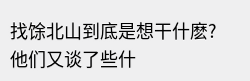找馀北山到底是想干什麽?他们又谈了些什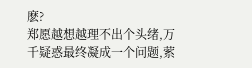麽?
郑愿越想越理不出个头绪,万千疑惑最终凝成一个问题,萦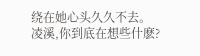绕在她心头久久不去。
凌溪,你到底在想些什麽?